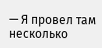— Я провел там несколько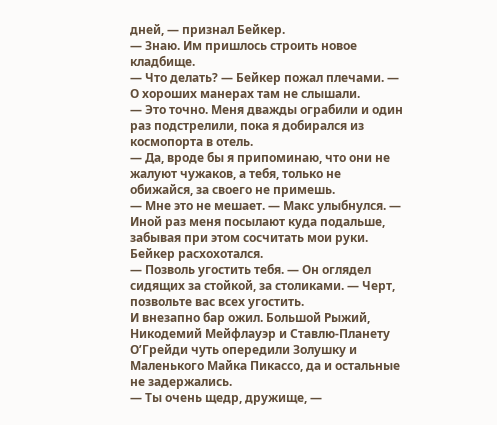дней, — признал Бейкер.
— Знаю. Им пришлось строить новое кладбище.
— Что делать? — Бейкер пожал плечами. — О хороших манерах там не слышали.
— Это точно. Меня дважды ограбили и один раз подстрелили, пока я добирался из космопорта в отель.
— Да, вроде бы я припоминаю, что они не жалуют чужаков, а тебя, только не обижайся, за своего не примешь.
— Мне это не мешает. — Макс улыбнулся. — Иной раз меня посылают куда подальше, забывая при этом сосчитать мои руки.
Бейкер расхохотался.
— Позволь угостить тебя. — Он оглядел сидящих за стойкой, за столиками. — Черт, позвольте вас всех угостить.
И внезапно бар ожил. Большой Рыжий, Никодемий Мейфлауэр и Ставлю-Планету О’Грейди чуть опередили Золушку и Маленького Майка Пикассо, да и остальные не задержались.
— Ты очень щедр, дружище, —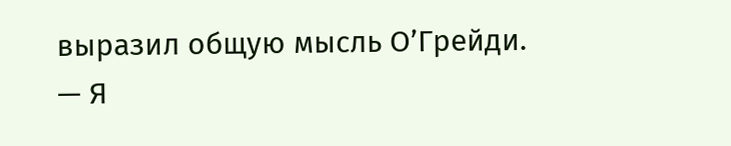выразил общую мысль О’Грейди.
— Я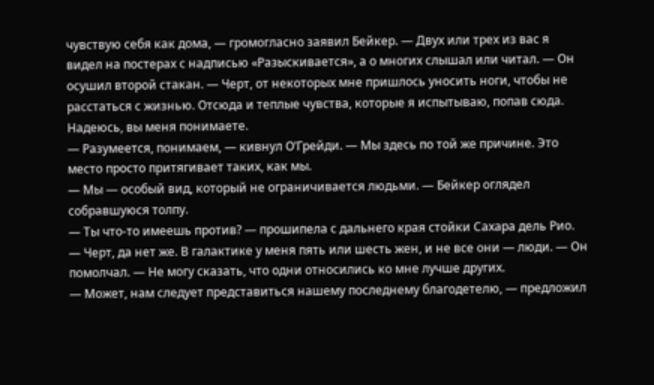чувствую себя как дома, — громогласно заявил Бейкер. — Двух или трех из вас я видел на постерах с надписью «Разыскивается», а о многих слышал или читал. — Он осушил второй стакан. — Черт, от некоторых мне пришлось уносить ноги, чтобы не расстаться с жизнью. Отсюда и теплые чувства, которые я испытываю, попав сюда. Надеюсь, вы меня понимаете.
— Разумеется, понимаем, — кивнул О’Грейди. — Мы здесь по той же причине. Это место просто притягивает таких, как мы.
— Мы — особый вид, который не ограничивается людьми. — Бейкер оглядел собравшуюся толпу.
— Ты что-то имеешь против? — прошипела с дальнего края стойки Сахара дель Рио.
— Черт, да нет же. В галактике у меня пять или шесть жен, и не все они — люди. — Он помолчал. — Не могу сказать, что одни относились ко мне лучше других.
— Может, нам следует представиться нашему последнему благодетелю, — предложил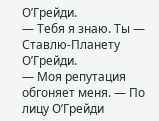О’Грейди.
— Тебя я знаю. Ты — Ставлю-Планету О’Грейди.
— Моя репутация обгоняет меня. — По лицу О’Грейди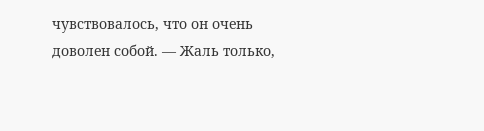чувствовалось, что он очень доволен собой. — Жаль только,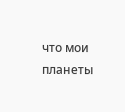что мои планеты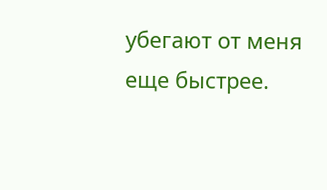убегают от меня еще быстрее.